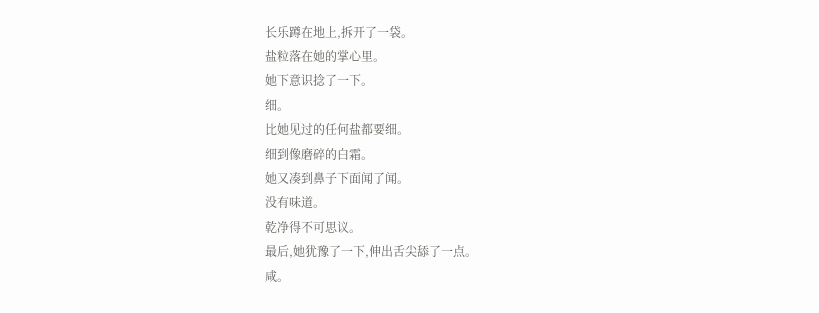长乐蹲在地上,拆开了一袋。
盐粒落在她的掌心里。
她下意识捻了一下。
细。
比她见过的任何盐都要细。
细到像磨碎的白霜。
她又凑到鼻子下面闻了闻。
没有味道。
乾净得不可思议。
最后,她犹豫了一下,伸出舌尖舔了一点。
咸。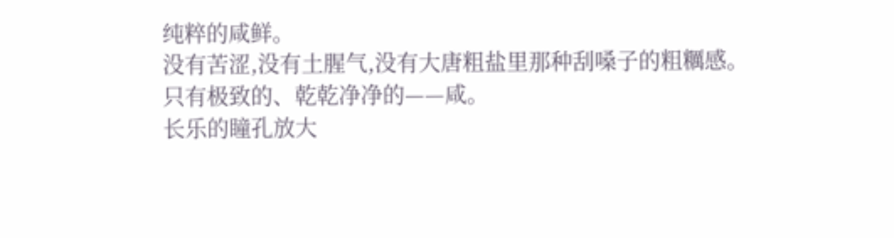纯粹的咸鲜。
没有苦涩,没有土腥气,没有大唐粗盐里那种刮嗓子的粗糲感。
只有极致的、乾乾净净的——咸。
长乐的瞳孔放大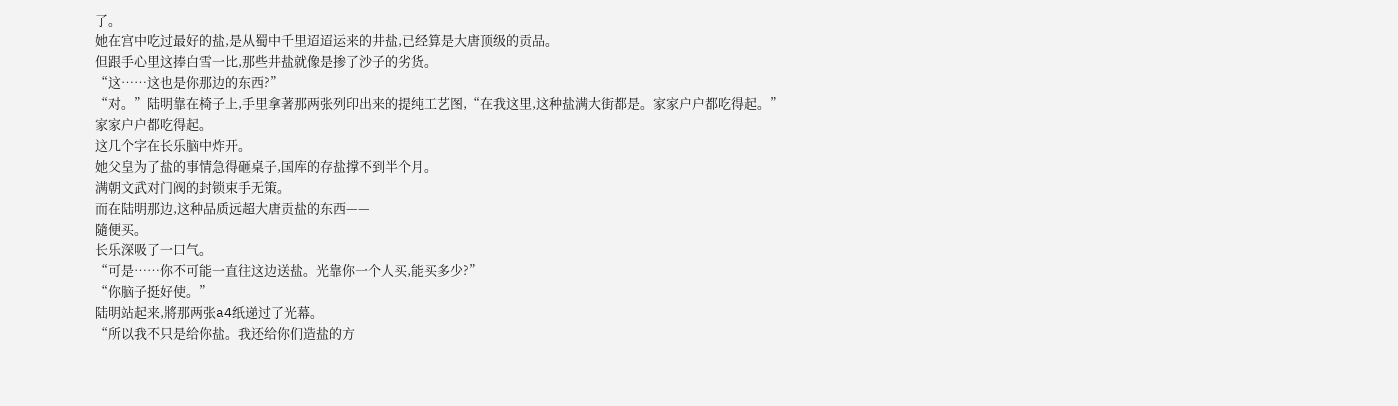了。
她在宫中吃过最好的盐,是从蜀中千里迢迢运来的井盐,已经算是大唐顶级的贡品。
但跟手心里这捧白雪一比,那些井盐就像是掺了沙子的劣货。
“这……这也是你那边的东西?”
“对。”陆明靠在椅子上,手里拿著那两张列印出来的提纯工艺图,“在我这里,这种盐满大街都是。家家户户都吃得起。”
家家户户都吃得起。
这几个字在长乐脑中炸开。
她父皇为了盐的事情急得砸桌子,国库的存盐撑不到半个月。
满朝文武对门阀的封锁束手无策。
而在陆明那边,这种品质远超大唐贡盐的东西——
隨便买。
长乐深吸了一口气。
“可是……你不可能一直往这边送盐。光靠你一个人买,能买多少?”
“你脑子挺好使。”
陆明站起来,將那两张a4纸递过了光幕。
“所以我不只是给你盐。我还给你们造盐的方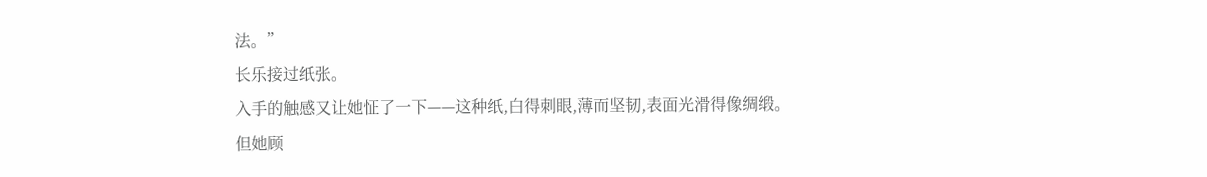法。”
长乐接过纸张。
入手的触感又让她怔了一下——这种纸,白得刺眼,薄而坚韧,表面光滑得像绸缎。
但她顾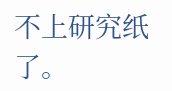不上研究纸了。